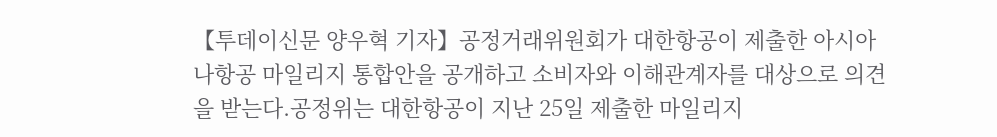【투데이신문 양우혁 기자】공정거래위원회가 대한항공이 제출한 아시아나항공 마일리지 통합안을 공개하고 소비자와 이해관계자를 대상으로 의견을 받는다.공정위는 대한항공이 지난 25일 제출한 마일리지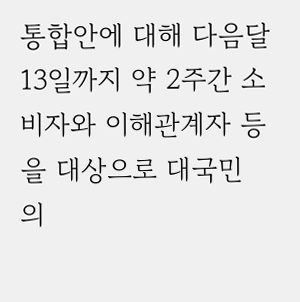통합안에 대해 다음달 13일까지 약 2주간 소비자와 이해관계자 등을 대상으로 대국민 의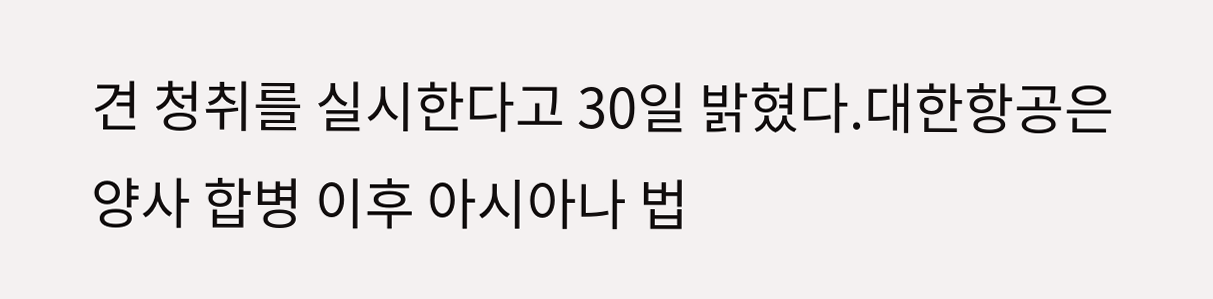견 청취를 실시한다고 30일 밝혔다.대한항공은 양사 합병 이후 아시아나 법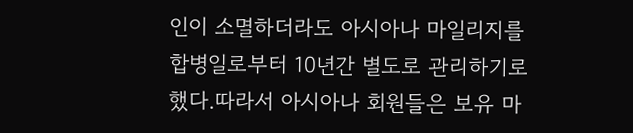인이 소멸하더라도 아시아나 마일리지를 합병일로부터 10년간 별도로 관리하기로 했다.따라서 아시아나 회원들은 보유 마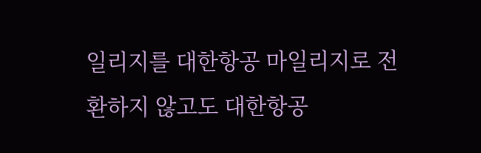일리지를 대한항공 마일리지로 전환하지 않고도 대한항공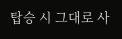탑승 시 그대로 사